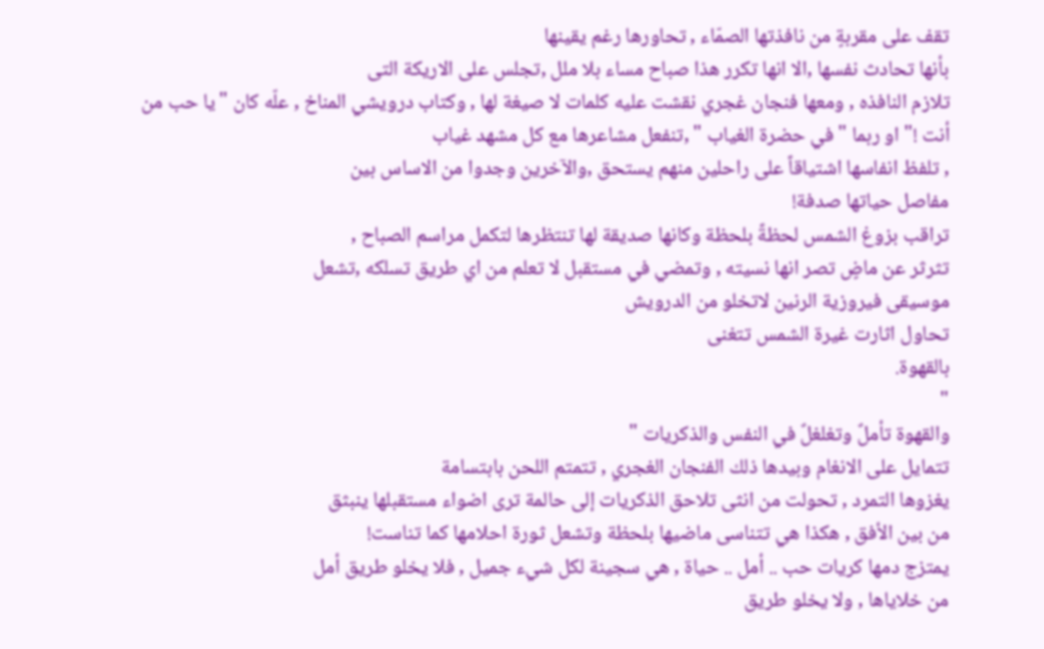تقف على مقربةٍ من نافذتها الصمّاء , تحاورها رغم يقينها
بأنها تحادث نفسها ,الا انها تكرر هذا صباح مساء بلا ملل ,تجلس على الاريكة التى
تلازم النافذه , ومعها فنجان غجري نقشت عليه كلمات لا صيغة لها , وكتاب درويشي المناخ , علّه كان "يا حب من
أنت !" او ربما " في حضرة الغياب " ,تنفعل مشاعرها مع كل مشهد غياب
, تلفظ انفاسها اشتياقاً على راحلين منهم يستحق ,والآخرين وجدوا من الاساس بين
مفاصل حياتها صدفة!
تراقب بزوغ الشمس لحظةً بلحظة وكانها صديقة لها تنتظرها لتكمل مراسم الصباح ,
تثرثر عن ماضٍ تصر انها نسيته , وتمضي في مستقبل لا تعلم من اي طريق تسلكه ,تشعل
موسيقى فيروزية الرنين لاتخلو من الدرويش
تحاول اثارت غيرة الشمس تتغنى
بالقهوة.
"
والقهوة تأملٌ وتغلغلٌ في النفس والذكريات "
تتمايل على الانغام وبيدها ذلك الفنجان الغجري , تتمتم اللحن بابتسامة
يغزوها التمرد , تحولت من انثى تلاحق الذكريات إلى حالمة ترى اضواء مستقبلها ينبثق
من بين الأفق , هكذا هي تتناسى ماضيها بلحظة وتشعل ثورة احلامها كما تناست!
يمتزج دمها كريات حب .. أمل .. حياة , هي سجينة لكل شيء جميل , فلا يخلو طريق أمل
من خلاياها , ولا يخلو طريق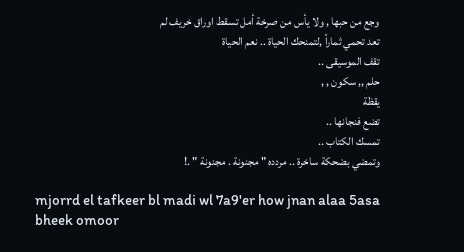وجع من حبها , ولا يأس من صرخة أمل تسقط اوراق خريف لم
تعد تحمي ثماراً ,لتمنحك الحياة .. نعم الحياة
تقف الموسيقى ..
حلم ,, سكون , ,
يقظة
تضع فنجانها ..
تمسك الكتاب ..
وتمضي بضحكة ساخرة .. مردده " مجنونة . مجنونة " .!

mjorrd el tafkeer bl madi wl 7a9'er how jnan alaa 5asa bheek omoor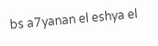bs a7yanan el eshya el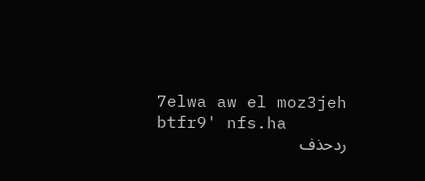7elwa aw el moz3jeh btfr9' nfs.ha
ردحذف